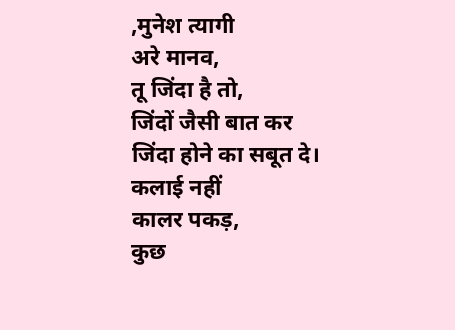,मुनेश त्यागी
अरे मानव,
तू जिंदा है तो,
जिंदों जैसी बात कर
जिंदा होने का सबूत दे।
कलाई नहीं
कालर पकड़,
कुछ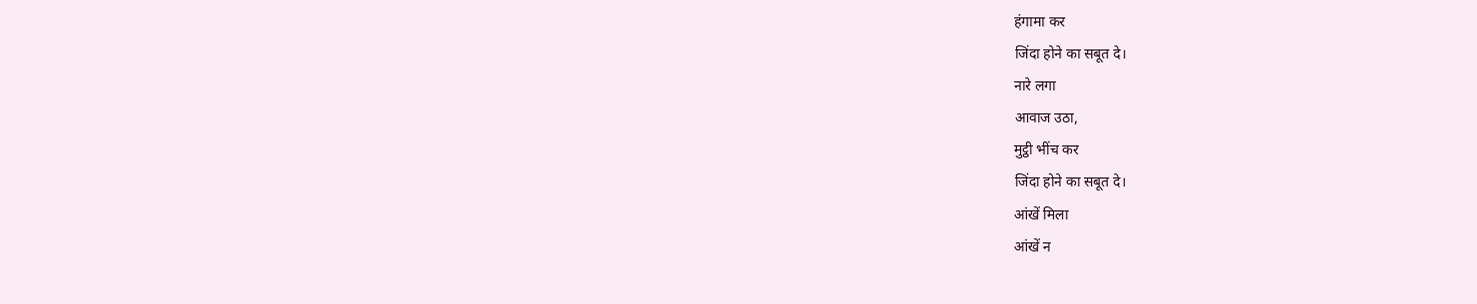हंगामा कर
जिंदा होने का सबूत दे।
नारे लगा
आवाज उठा,
मुट्ठी भींच कर
जिंदा होने का सबूत दे।
आंखें मिला
आंखें न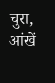चुरा,
आंखें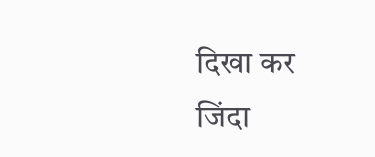दिखा कर
जिंदा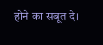होने का सबूत दे।